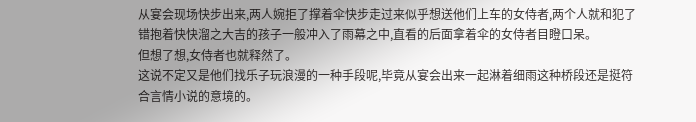从宴会现场快步出来,两人婉拒了撑着伞快步走过来似乎想送他们上车的女侍者,两个人就和犯了错抱着快快溜之大吉的孩子一般冲入了雨幕之中,直看的后面拿着伞的女侍者目瞪口呆。
但想了想,女侍者也就释然了。
这说不定又是他们找乐子玩浪漫的一种手段呢,毕竟从宴会出来一起淋着细雨这种桥段还是挺符合言情小说的意境的。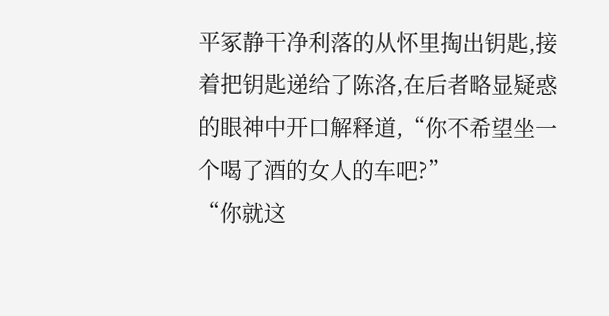平冢静干净利落的从怀里掏出钥匙,接着把钥匙递给了陈洛,在后者略显疑惑的眼神中开口解释道,“你不希望坐一个喝了酒的女人的车吧?”
“你就这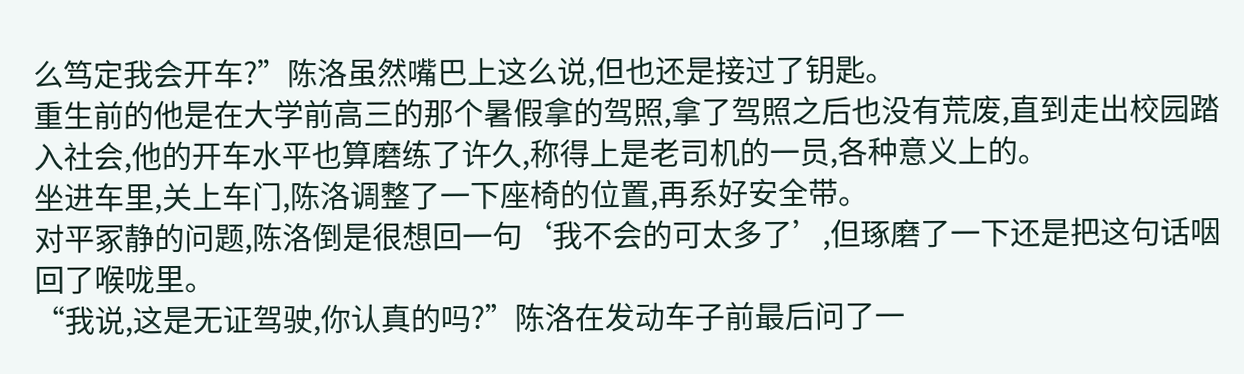么笃定我会开车?”陈洛虽然嘴巴上这么说,但也还是接过了钥匙。
重生前的他是在大学前高三的那个暑假拿的驾照,拿了驾照之后也没有荒废,直到走出校园踏入社会,他的开车水平也算磨练了许久,称得上是老司机的一员,各种意义上的。
坐进车里,关上车门,陈洛调整了一下座椅的位置,再系好安全带。
对平冢静的问题,陈洛倒是很想回一句‘我不会的可太多了’,但琢磨了一下还是把这句话咽回了喉咙里。
“我说,这是无证驾驶,你认真的吗?”陈洛在发动车子前最后问了一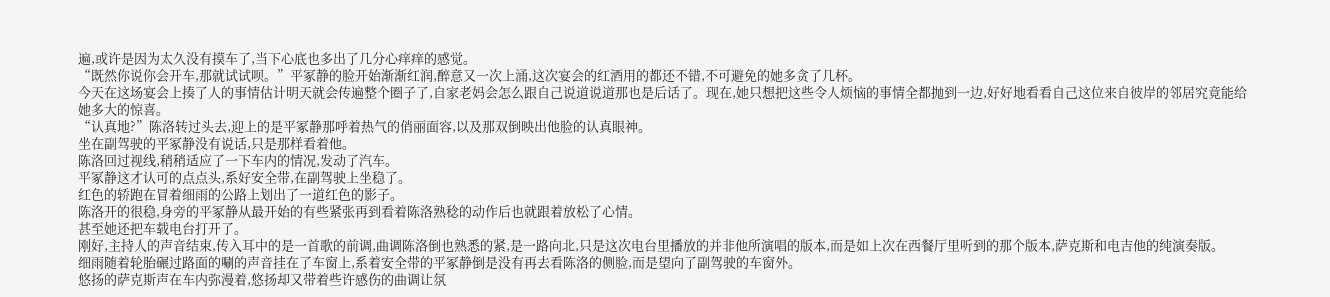遍,或许是因为太久没有摸车了,当下心底也多出了几分心痒痒的感觉。
“既然你说你会开车,那就试试呗。”平冢静的脸开始渐渐红润,醉意又一次上涌,这次宴会的红酒用的都还不错,不可避免的她多贪了几杯。
今天在这场宴会上揍了人的事情估计明天就会传遍整个圈子了,自家老妈会怎么跟自己说道说道那也是后话了。现在,她只想把这些令人烦恼的事情全都抛到一边,好好地看看自己这位来自彼岸的邻居究竟能给她多大的惊喜。
“认真地?”陈洛转过头去,迎上的是平冢静那呼着热气的俏丽面容,以及那双倒映出他脸的认真眼神。
坐在副驾驶的平冢静没有说话,只是那样看着他。
陈洛回过视线,稍稍适应了一下车内的情况,发动了汽车。
平冢静这才认可的点点头,系好安全带,在副驾驶上坐稳了。
红色的轿跑在冒着细雨的公路上划出了一道红色的影子。
陈洛开的很稳,身旁的平冢静从最开始的有些紧张再到看着陈洛熟稔的动作后也就跟着放松了心情。
甚至她还把车载电台打开了。
刚好,主持人的声音结束,传入耳中的是一首歌的前调,曲调陈洛倒也熟悉的紧,是一路向北,只是这次电台里播放的并非他所演唱的版本,而是如上次在西餐厅里听到的那个版本,萨克斯和电吉他的纯演奏版。
细雨随着轮胎碾过路面的唰的声音挂在了车窗上,系着安全带的平冢静倒是没有再去看陈洛的侧脸,而是望向了副驾驶的车窗外。
悠扬的萨克斯声在车内弥漫着,悠扬却又带着些许感伤的曲调让氛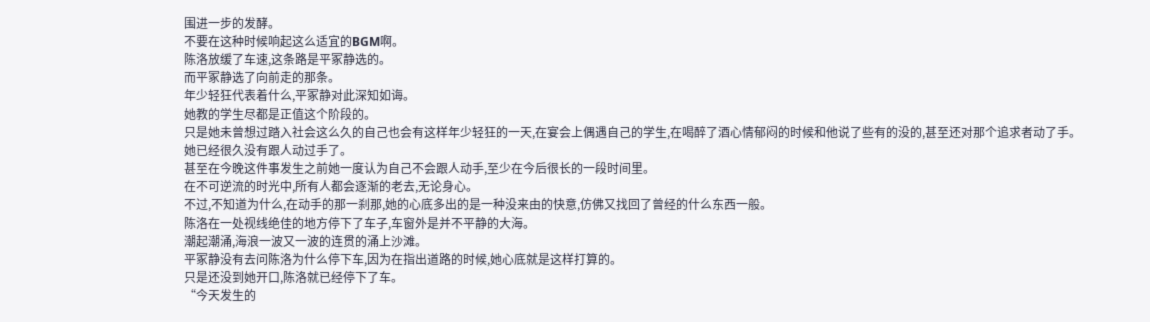围进一步的发酵。
不要在这种时候响起这么适宜的BGM啊。
陈洛放缓了车速,这条路是平冢静选的。
而平冢静选了向前走的那条。
年少轻狂代表着什么,平冢静对此深知如诲。
她教的学生尽都是正值这个阶段的。
只是她未曾想过踏入社会这么久的自己也会有这样年少轻狂的一天,在宴会上偶遇自己的学生,在喝醉了酒心情郁闷的时候和他说了些有的没的,甚至还对那个追求者动了手。
她已经很久没有跟人动过手了。
甚至在今晚这件事发生之前她一度认为自己不会跟人动手,至少在今后很长的一段时间里。
在不可逆流的时光中,所有人都会逐渐的老去,无论身心。
不过,不知道为什么,在动手的那一刹那,她的心底多出的是一种没来由的快意,仿佛又找回了曾经的什么东西一般。
陈洛在一处视线绝佳的地方停下了车子,车窗外是并不平静的大海。
潮起潮涌,海浪一波又一波的连贯的涌上沙滩。
平冢静没有去问陈洛为什么停下车,因为在指出道路的时候,她心底就是这样打算的。
只是还没到她开口,陈洛就已经停下了车。
“今天发生的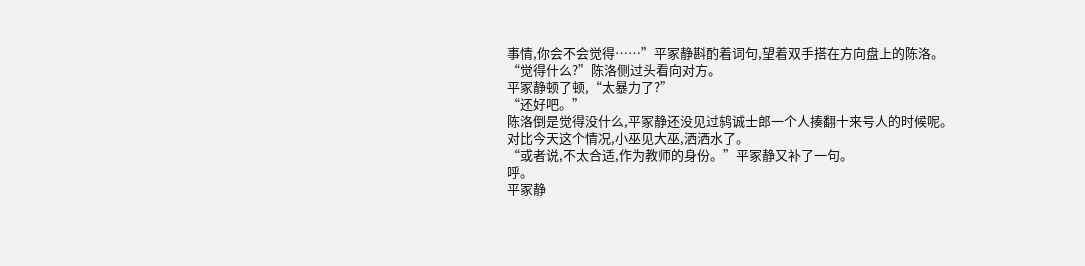事情,你会不会觉得……”平冢静斟酌着词句,望着双手搭在方向盘上的陈洛。
“觉得什么?”陈洛侧过头看向对方。
平冢静顿了顿,“太暴力了?”
“还好吧。”
陈洛倒是觉得没什么,平冢静还没见过鸫诚士郎一个人揍翻十来号人的时候呢。对比今天这个情况,小巫见大巫,洒洒水了。
“或者说,不太合适,作为教师的身份。”平冢静又补了一句。
呼。
平冢静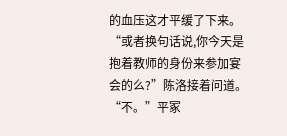的血压这才平缓了下来。
“或者换句话说,你今天是抱着教师的身份来参加宴会的么?”陈洛接着问道。
“不。”平冢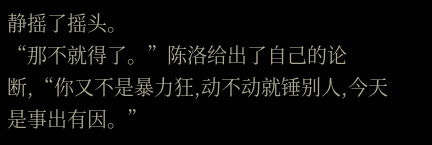静摇了摇头。
“那不就得了。”陈洛给出了自己的论断,“你又不是暴力狂,动不动就锤别人,今天是事出有因。”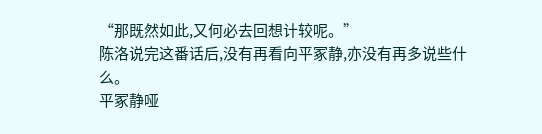“那既然如此,又何必去回想计较呢。”
陈洛说完这番话后,没有再看向平冢静,亦没有再多说些什么。
平冢静哑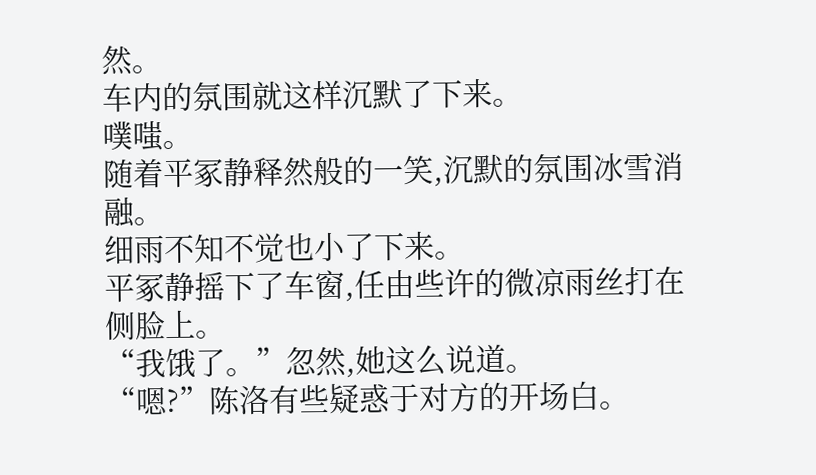然。
车内的氛围就这样沉默了下来。
噗嗤。
随着平冢静释然般的一笑,沉默的氛围冰雪消融。
细雨不知不觉也小了下来。
平冢静摇下了车窗,任由些许的微凉雨丝打在侧脸上。
“我饿了。”忽然,她这么说道。
“嗯?”陈洛有些疑惑于对方的开场白。